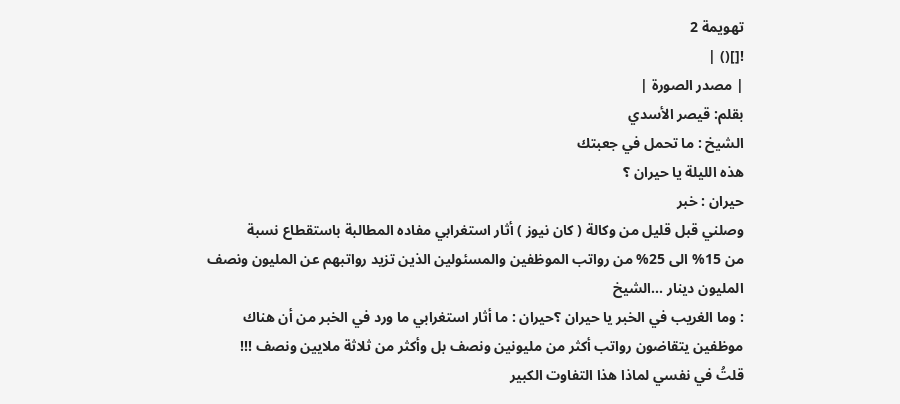تهويمة 2
![]() |
| مصدر الصورة |
بقلم: قيصر الأسدي
الشيخ : ما تحمل في جعبتك
هذه الليلة يا حيران ؟
حيران : خبر
وصلني قبل قليل من وكالة ( كان نيوز ) أثار استغرابي مفاده المطالبة باستقطاع نسبة
من 15% الى 25% من رواتب الموظفين والمسئولين الذين تزيد رواتبهم عن المليون ونصف
المليون دينار ...الشيخ
: وما الغريب في الخبر يا حيران ؟حيران : ما أثار استغرابي ما ورد في الخبر من أن هناك
موظفين يتقاضون رواتب أكثر من مليونين ونصف بل وأكثر من ثلاثة ملايين ونصف !!!
قلتُ في نفسي لماذا هذا التفاوت الكبير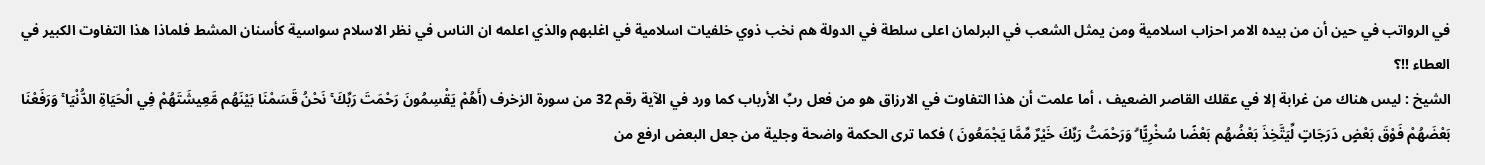في الرواتب في حين أن من بيده الامر احزاب اسلامية ومن يمثل الشعب في البرلمان اعلى سلطة في الدولة هم نخب ذوي خلفيات اسلامية في اغلبهم والذي اعلمه ان الناس في نظر الاسلام سواسية كأسنان المشط فلماذا هذا التفاوت الكبير في العطاء !!؟
الشيخ : ليس هناك من غرابة إلا في عقلك القاصر الضعيف ، أما علمت أن هذا التفاوت في الارزاق هو من فعل ربِّ الأرباب كما ورد في الآية رقم 32 من سورة الزخرف (أَهُمْ يَقْسِمُونَ رَحْمَتَ رَبِّكَ ۚ نَحْنُ قَسَمْنَا بَيْنَهُم مَّعِيشَتَهُمْ فِي الْحَيَاةِ الدُّنْيَا ۚ وَرَفَعْنَا بَعْضَهُمْ فَوْقَ بَعْضٍ دَرَجَاتٍ لِّيَتَّخِذَ بَعْضُهُم بَعْضًا سُخْرِيًّا ۗ وَرَحْمَتُ رَبِّكَ خَيْرٌ مِّمَّا يَجْمَعُونَ ) فكما ترى الحكمة واضحة وجلية من جعل البعض ارفع من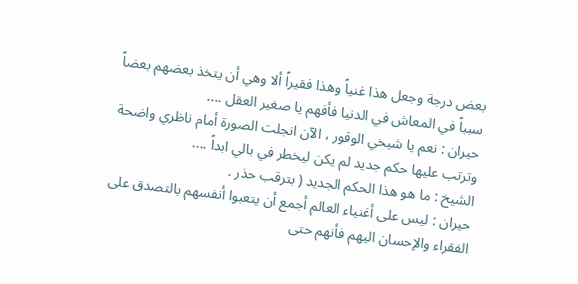بعض درجة وجعل هذا غنياً وهذا فقيراً ألا وهي أن يتخذ بعضهم بعضاً سبباً في المعاش في الدنيا فأفهم يا صغير العقل ....
حيران : نعم يا شيخي الوقور ، الآن انجلت الصورة أمام ناظري واضحة وترتب عليها حكم جديد لم يكن ليخطر في بالي ابداً ....
الشيخ : ما هو هذا الحكم الجديد ( بترقب حذر .
حيران : ليس على أغنياء العالم أجمع أن يتعبوا أنفسهم بالتصدق على الفقراء والإحسان اليهم فأنهم حتى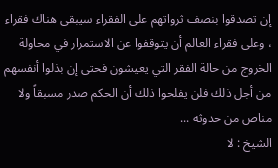إن تصدقوا بنصف ثرواتهم على الفقراء سيبقى هناك فقراء ، وعلى فقراء العالم أن يتوقفوا عن الاستمرار في محاولة الخروج من حالة الفقر التي يعيشون فحتى إن بذلوا أنفسهم من أجل ذلك فلن يفلحوا ذلك أن الحكم صدر مسبقاً ولا مناص من حدوثه ...
الشيخ : لا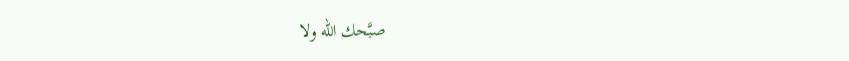صبَّحك الله ولا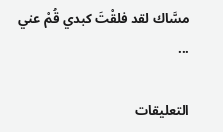مسَّاك لقد فلقْتَ كبدي قُمْ عني ...

التعليقات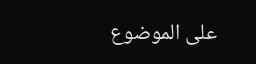على الموضوع